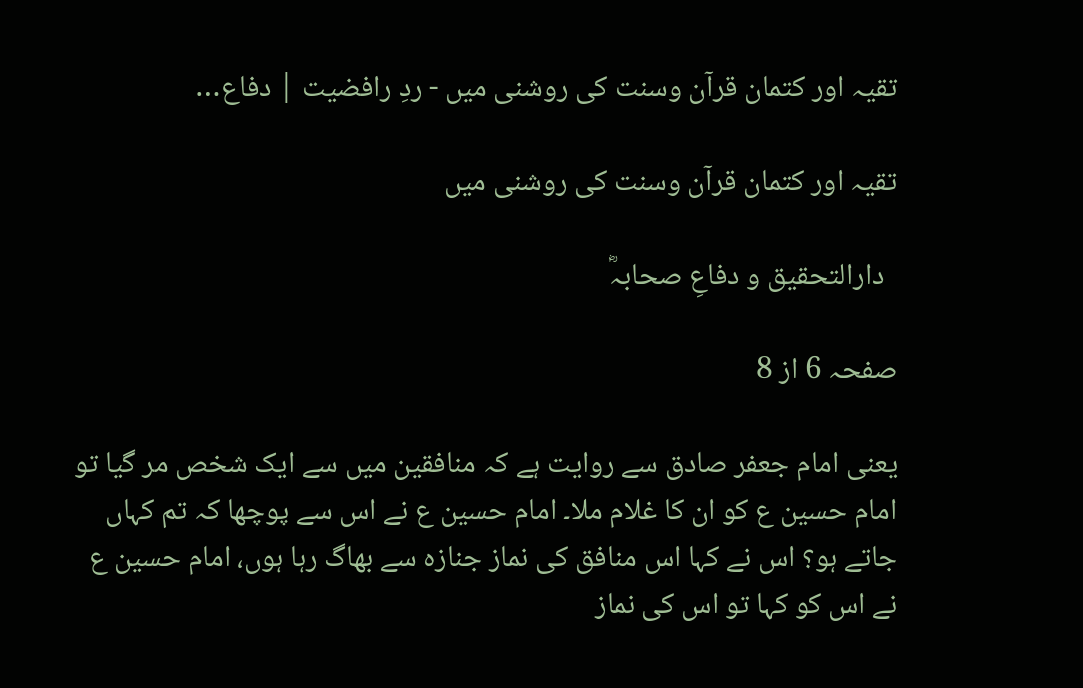تقیہ اور کتمان قرآن وسنت کی روشنی میں - ردِ رافضیت | دفاع…

تقیہ اور کتمان قرآن وسنت کی روشنی میں

  دارالتحقیق و دفاعِ صحابہؓ

صفحہ 6 از 8

یعنی امام جعفر صادق سے روایت ہے کہ منافقین میں سے ایک شخص مر گیا تو امام حسین ع کو ان کا غلام ملا۔ امام حسین ع نے اس سے پوچھا کہ تم کہاں جاتے ہو؟ اس نے کہا اس منافق کی نماز جنازہ سے بھاگ رہا ہوں، امام حسین ع نے اس کو کہا تو اس کی نماز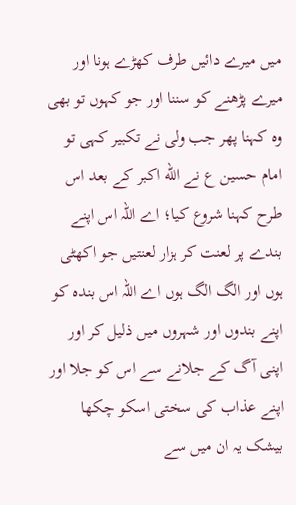میں میرے دائیں طرف کھڑے ہونا اور میرے پڑھنے کو سننا اور جو کہوں تو بھی وہ کہنا پھر جب ولی نے تکبیر کہی تو امام حسین ع نے الله اکبر کے بعد اس طرح کہنا شروع کیا؛ اے اللہ اس اپنے بندے پر لعنت کر ہزار لعنتیں جو اکھٹی ہوں اور الگ الگ ہوں اے اللہ اس بندہ کو اپنے بندوں اور شہروں میں ذلیل کر اور اپنی آگ کے جلانے سے اس کو جلا اور اپنے عذاب کی سختی اسکو چکھا بیشک یہ ان میں سے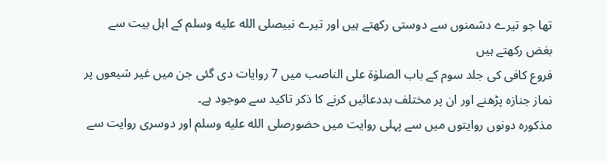تھا جو تیرے دشمنوں سے دوستی رکھتے ہیں اور تیرے نبیصلى الله عليه وسلم کے اہل بیت سے بغض رکھتے ہیں
فروع کافی کی جلد سوم کے باب الصلوٰۃ علی الناصب میں 7 روایات دی گئی جن میں غیر شیعوں پر نماز جنازہ پڑھنے اور ان پر مختلف بددعائیں کرنے کا ذکر تاکید سے موجود ہے۔
مذکورہ دونوں روایتوں میں سے پہلی روایت میں حضورصلى الله عليه وسلم اور دوسری روایت سے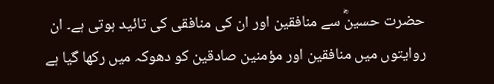حضرت حسینؓ سے منافقین اور ان کی منافقی کی تائید ہوتی ہے۔ ان روایتوں میں منافقین اور مؤمنین صادقین کو دھوکہ میں رکھا گیا ہے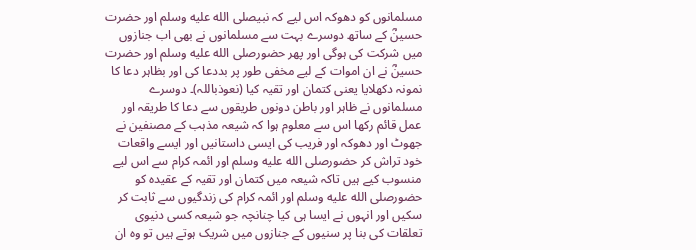مسلمانوں کو دھوکہ اس لیے کہ نبیصلى الله عليه وسلم اور حضرت حسینؓ کے ساتھ دوسرے بہت سے مسلمانوں نے بھی اب جنازوں میں شرکت کی ہوگی اور پھر حضورصلى الله عليه وسلم اور حضرت حسینؓ نے ان اموات کے لیے مخفی طور پر بددعا کی اور بظاہر دعا کا نمونہ دکھلایا یعنی کتمان اور تقیہ کیا (نعوذباللہ)۔ دوسرے مسلمانوں نے ظاہر اور باطن دونوں طریقوں سے دعا کا طریقہ اور عمل قائم رکھا اس سے معلوم ہوا کہ شیعہ مذہب کے مصنفین نے جھوٹ اور دھوکہ اور فریب کی ایسی داستانیں اور ایسے واقعات خود تراش کر حضورصلى الله عليه وسلم اور ائمہ کرام سے اس لیے منسوب کیے ہیں تاکہ شیعہ میں کتمان اور تقیہ کے عقیدہ کو حضورصلى الله عليه وسلم اور ائمہ کرام کی زندگیوں سے ثابت کر سکیں اور انہوں نے ایسا ہی کیا چنانچہ جو شیعہ کسی دنیوی تعلقات کی بنا پر سنیوں کے جنازوں میں شریک ہوتے ہیں تو وہ ان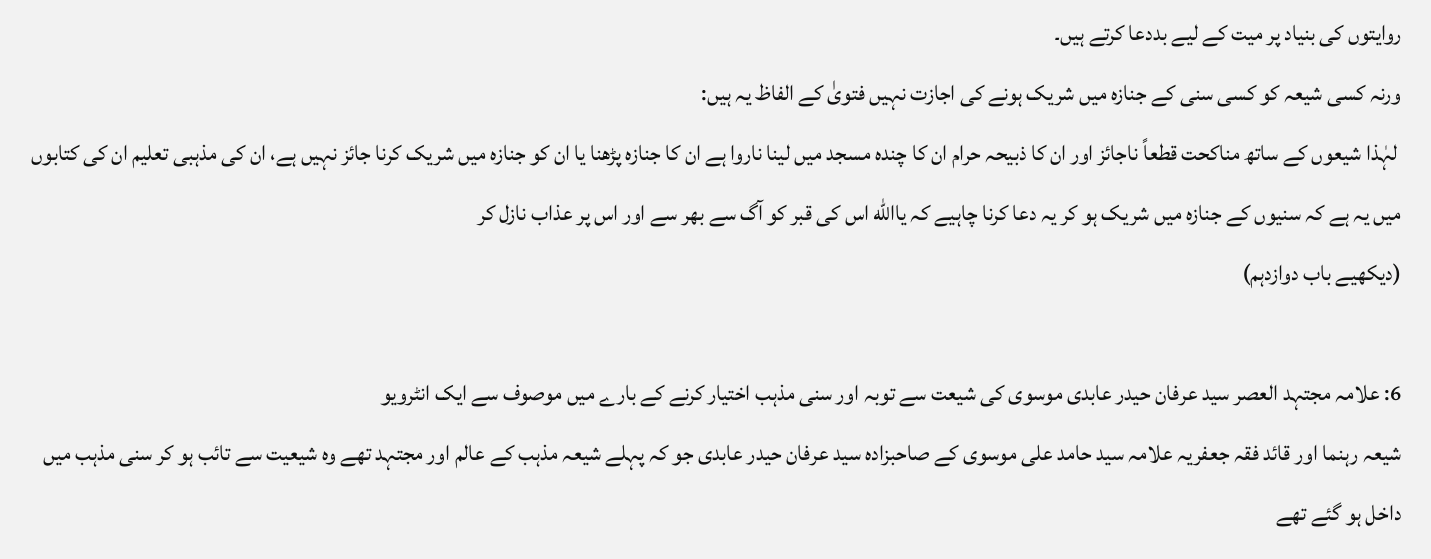روایتوں کی بنیاد پر میت کے لیے بددعا کرتے ہیں۔
ورنہ کسی شیعہ کو کسی سنی کے جنازہ میں شریک ہونے کی اجازت نہیں فتویٰ کے الفاظ یہ ہیں:
 لہٰذا شیعوں کے ساتھ مناکحت قطعاً ناجائز اور ان کا ذبیحہ حرام ان کا چندہ مسجد میں لینا ناروا ہے ان کا جنازہ پڑھنا یا ان کو جنازہ میں شریک کرنا جائز نہیں ہے، ان کی مذہبی تعلیم ان کی کتابوں میں یہ ہے کہ سنیوں کے جنازہ میں شریک ہو کر یہ دعا کرنا چاہیے کہ یاالله اس کی قبر کو آگ سے بھر سے اور اس پر عذاب نازل کر
(دیکھیے باب دوازدہم)

6: علامہ مجتہد العصر سید عرفان حیدر عابدی موسوی کی شیعت سے توبہ اور سنی مذہب اختیار کرنے کے بارے میں موصوف سے ایک انٹرویو
شیعہ رہنما اور قائد فقہ جعفریہ علامہ سید حامد علی موسوی کے صاحبزادہ سید عرفان حیدر عابدی جو کہ پہلے شیعہ مذہب کے عالم اور مجتہد تھے وہ شیعیت سے تائب ہو کر سنی مذہب میں داخل ہو گئے تھے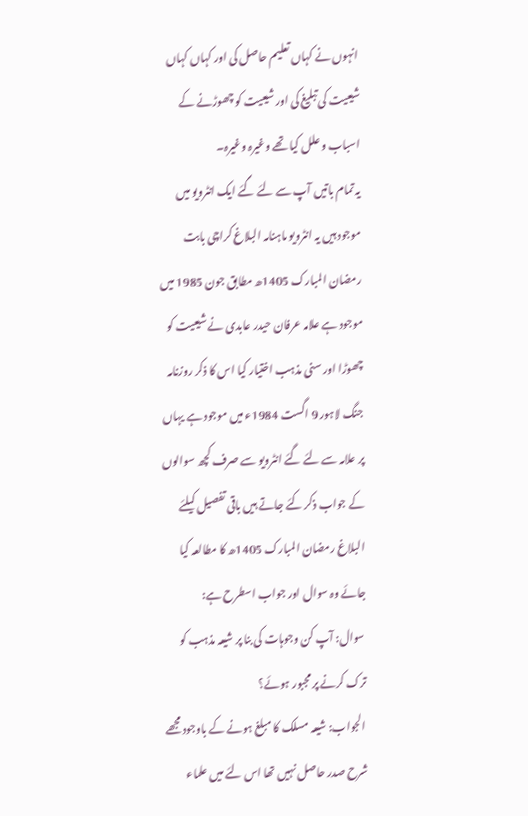انہوں نے کہاں تعلیم حاصل کی اور کہاں کہاں شیعیت کی تبلیغ کی اور شیعیت کو چھوڑنے کے اسباب و علل کیا تھے وغیرہ وغیرہ۔
یہ تمام باتیں آپ سے لئے گئے ایک انٹرویو میں موجود ہیں یہ انٹرویو ماہنامہ البلاغ کراچی بابت رمضان المبارک 1405ھ مطابق جون 1985 میں موجود ہے علامہ عرفان حیدر عابدی نے شیعیت کو چھوڑا اور سنی مذہب اختیار کیا اس کا ذکر روزنامہ جنگ لاہور 9 اگست 1984ء میں موجود ہے یہاں پر علامہ سے لئے گئے انٹرویو سے صرف کچھ سوالوں کے جواب ذکر کئے جاتے ہیں باقی تفصیل کیلئے البلاغ رمضان المبارک 1405ھ کا مطالعہ کیا جائے وہ سوال اور جواب اسطرح ہے:
 سوال: آپ کن وجوہات کی بنا پر شیعہ مذہب کو ترک کرنے پر مجبور ہوئے؟
 الجواب: شیعہ مسلک کا مبلغ ہونے کے باوجود مجھے شرح صدر حاصل نہیں تھا اس لئے میں علماء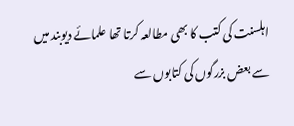اہلسنت کی کتب کا بھی مطالعہ کرتا تھا علمائے دیوبند میں سے بعض بزرگوں کی کتابوں سے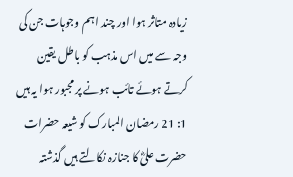زیادہ متاثر ہوا اور چند اہم وجوہات جن کی وجہ سے میں اس مذہب کو باطل یقین کرتے ہوئے تائب ہونے پر مجبور ہوا یہ ہیں
1: 21 رمضان المبارک کو شیعہ حضرات حضرت علیؓ کا جنازہ نکالتے ہیں گذشتہ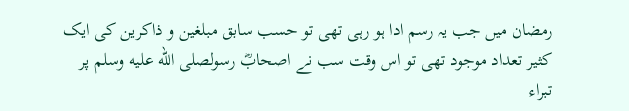رمضان میں جب یہ رسم ادا ہو رہی تھی تو حسب سابق مبلغین و ذاکرین کی ایک کثیر تعداد موجود تھی تو اس وقت سب نے اصحابؓ رسولصلى الله عليه وسلم پر تبراء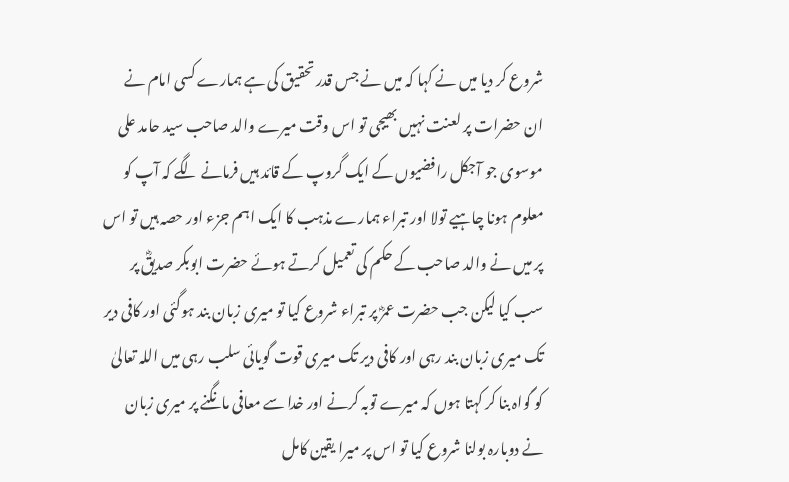شروع کر دیا میں نے کہا کہ میں نے جس قدر تحقیق کی ہے ہمارے کسی امام نے ان حضرات پر لعنت نہیں بھیجی تو اس وقت میرے والد صاحب سید حامد علی موسوی جو آجکل رافضیوں کے ایک گروپ کے قائد ہیں فرمانے لگے کہ آپ کو معلوم ہونا چاہیے تولا اور تبراء ہمارے مذہب کا ایک اہم جزء اور حصہ ہیں تو اس پر میں نے والد صاحب کے حکم کی تعمیل کرتے ہوئے حضرت ابوبکر صدیقؓ پر سب کیا لیکن جب حضرت عمرؓ پر تبراء شروع کیا تو میری زبان بند ہوگئی اور کافی دیر تک میری زبان بند رہی اور کافی دیر تک میری قوت گویائی سلب رہی میں اللہ تعالیٰ کو گواہ بنا کر کہتا ہوں کہ میرے توبہ کرنے اور خدا سے معافی مانگنے پر میری زبان نے دوبارہ بولنا شروع کیا تو اس پر میرا یقین کامل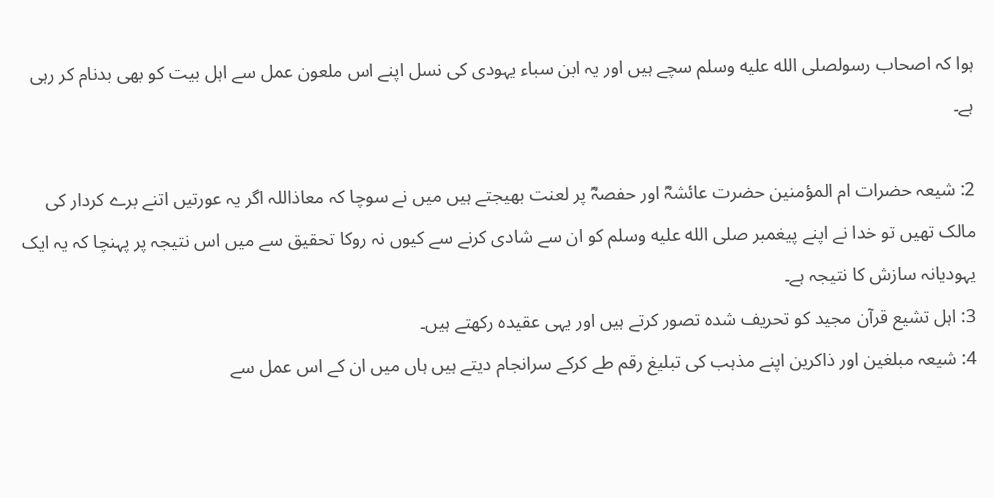ہوا کہ اصحاب رسولصلى الله عليه وسلم سچے ہیں اور یہ ابن سباء یہودی کی نسل اپنے اس ملعون عمل سے اہل بیت کو بھی بدنام کر رہی ہے۔

2: شیعہ حضرات ام المؤمنین حضرت عائشہؓ اور حفصہؓ پر لعنت بھیجتے ہیں میں نے سوچا کہ معاذاللہ اگر یہ عورتیں اتنے برے کردار کی مالک تھیں تو خدا نے اپنے پیغمبر صلى الله عليه وسلم کو ان سے شادی کرنے سے کیوں نہ روکا تحقیق سے میں اس نتیجہ پر پہنچا کہ یہ ایک یہودیانہ سازش کا نتیجہ ہے۔
3: اہل تشیع قرآن مجید کو تحریف شدہ تصور کرتے ہیں اور یہی عقیدہ رکھتے ہیں۔
4: شیعہ مبلغین اور ذاکرین اپنے مذہب کی تبلیغ رقم طے کرکے سرانجام دیتے ہیں ہاں میں ان کے اس عمل سے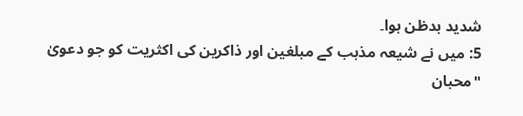شدید بدظن ہوا۔
5: میں نے شیعہ مذہب کے مبلغین اور ذاکرین کی اکثریت کو جو دعویٰ "محبان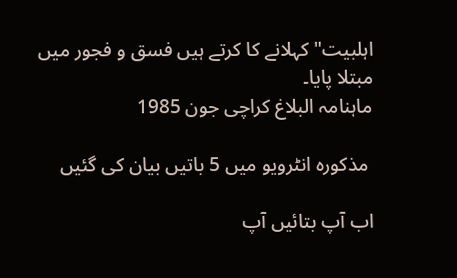اہلبیت" کہلانے کا کرتے ہیں فسق و فجور میں مبتلا پایا۔
ماہنامہ البلاغ کراچی جون 1985

 مذکورہ انٹرویو میں 5 باتیں بیان کی گئیں

اب آپ بتائیں آپ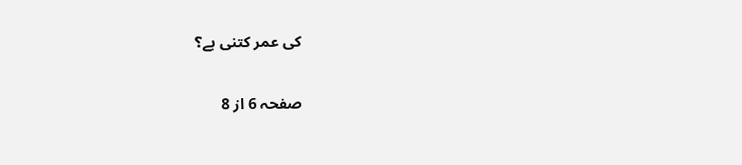کی عمر کتنی ہے؟

صفحہ 6 از 8